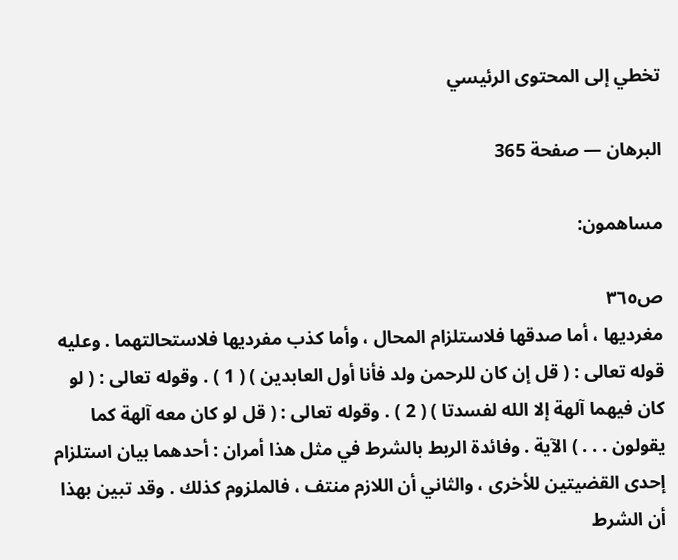تخطي إلى المحتوى الرئيسي

البرهان — صفحة 365

مساهمون:

ص٣٦٥
مغرديها ، أما صدقها فلاستلزام المحال ، وأما كذب مفرديها فلاستحالتهما . وعليه قوله تعالى : ( قل إن كان للرحمن ولد فأنا أول العابدين ) ( 1 ) . وقوله تعالى : ( لو كان فيهما آلهة إلا الله لفسدتا ) ( 2 ) . وقوله تعالى : ( قل لو كان معه آلهة كما يقولون . . . ) الآية . وفائدة الربط بالشرط في مثل هذا أمران : أحدهما بيان استلزام إحدى القضيتين للأخرى ، والثاني أن اللازم منتف ، فالملزوم كذلك . وقد تبين بهذا أن الشرط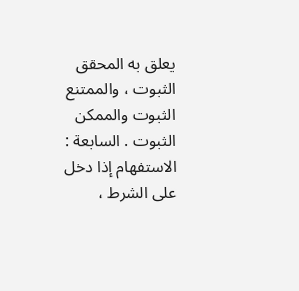يعلق به المحقق الثبوت ، والممتنع الثبوت والممكن الثبوت . السابعة : الاستفهام إذا دخل على الشرط ،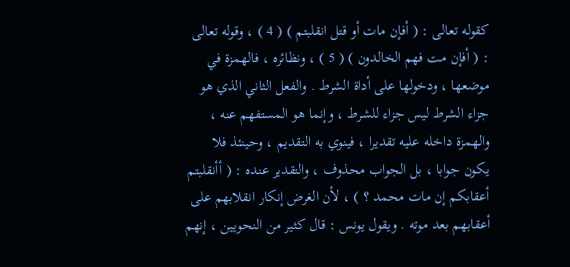كقوله تعالى : ( أفإن مات أو قتل انقلبتم ) ( 4 ) ، وقوله تعالى : ( أفإن مت فهم الخالدون ) ( 5 ) ، ونظائره ، فالهمزة في موضعها ، ودخولها على أداة الشرط . والفعل الثاني الذي هو جزاء الشرط ليس جزاء للشرط ، وإنما هو المستفهم عنه ، والهمزة داخله عليه تقديرا ، فينوي به التقديم ، وحينئذ فلا يكون جوابا ، بل الجواب محذوف ، والتقدير عنده : ( أأنقلبتم أعقابكم إن مات محمد ؟ ) ، لأن الغرض إنكار انقلابهم على أعقابهم بعد موته . ويقول يونس : قال كثير من النحويين ، إنهم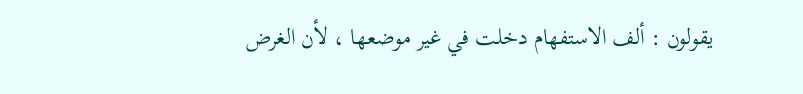يقولون : ألف الاستفهام دخلت في غير موضعها ، لأن الغرض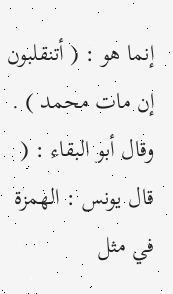إنما هو : ( أتنقلبون إن مات محمد ) . وقال أبو البقاء : ( قال يونس : الهمزة في مثل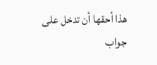هذا أحقها أن تدخل على جواب